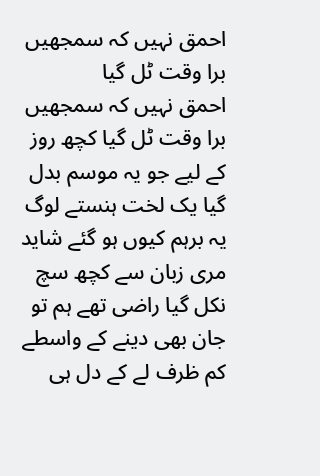احمق نہیں کہ سمجھیں برا وقت ٹل گیا
احمق نہیں کہ سمجھیں برا وقت ٹل گیا کچھ روز کے لیے جو یہ موسم بدل گیا یک لخت ہنستے لوگ یہ برہم کیوں ہو گئے شاید مری زبان سے کچھ سچ نکل گیا راضی تھے ہم تو جان بھی دینے کے واسطے کم ظرف لے کے دل ہی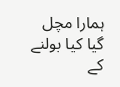ہمارا مچل گیا کیا بولنے کے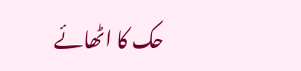حک کا اٹھائے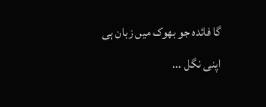گا فائدہ جو بھوک میں زبان ہی اپنی نگل ...